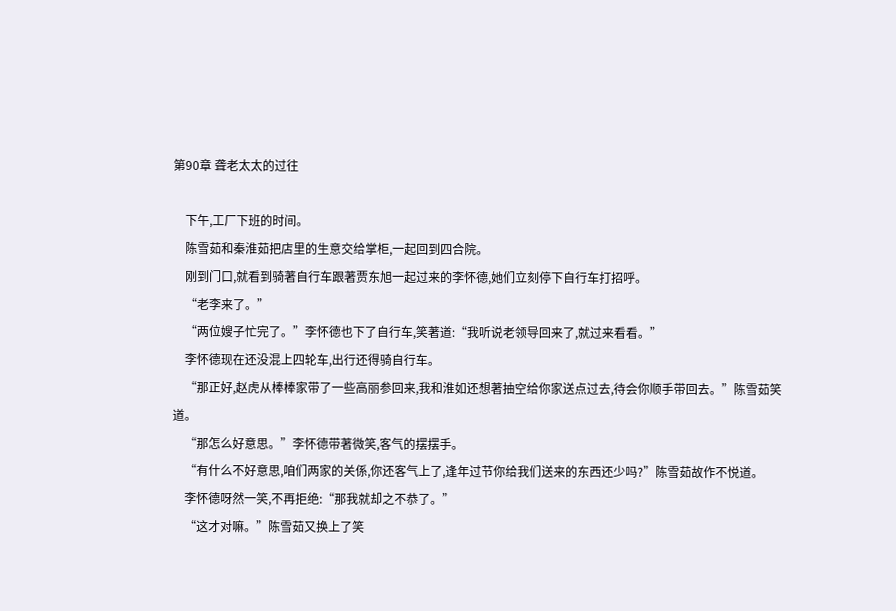第90章 聋老太太的过往

    下午,工厂下班的时间。
    陈雪茹和秦淮茹把店里的生意交给掌柜,一起回到四合院。
    刚到门口,就看到骑著自行车跟著贾东旭一起过来的李怀德,她们立刻停下自行车打招呼。
    “老李来了。”
    “两位嫂子忙完了。”李怀德也下了自行车,笑著道:“我听说老领导回来了,就过来看看。”
    李怀德现在还没混上四轮车,出行还得骑自行车。
    “那正好,赵虎从棒棒家带了一些高丽参回来,我和淮如还想著抽空给你家送点过去,待会你顺手带回去。”陈雪茹笑道。
    “那怎么好意思。”李怀德带著微笑,客气的摆摆手。
    “有什么不好意思,咱们两家的关係,你还客气上了,逢年过节你给我们送来的东西还少吗?”陈雪茹故作不悦道。
    李怀德呀然一笑,不再拒绝:“那我就却之不恭了。”
    “这才对嘛。”陈雪茹又换上了笑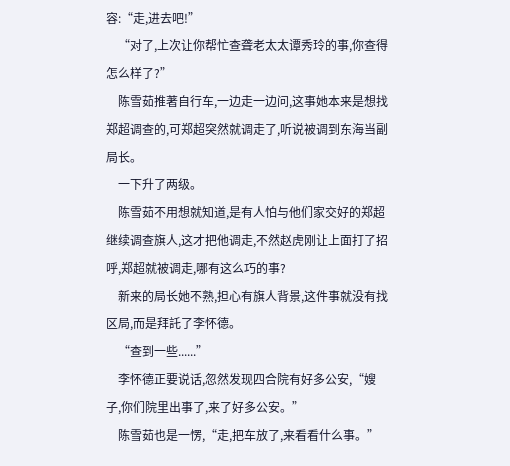容:“走,进去吧!”
    “对了,上次让你帮忙查聋老太太谭秀玲的事,你查得怎么样了?”
    陈雪茹推著自行车,一边走一边问,这事她本来是想找郑超调查的,可郑超突然就调走了,听说被调到东海当副局长。
    一下升了两级。
    陈雪茹不用想就知道,是有人怕与他们家交好的郑超继续调查旗人,这才把他调走,不然赵虎刚让上面打了招呼,郑超就被调走,哪有这么巧的事?
    新来的局长她不熟,担心有旗人背景,这件事就没有找区局,而是拜託了李怀德。
    “查到一些......”
    李怀德正要说话,忽然发现四合院有好多公安,“嫂子,你们院里出事了,来了好多公安。”
    陈雪茹也是一愣,“走,把车放了,来看看什么事。”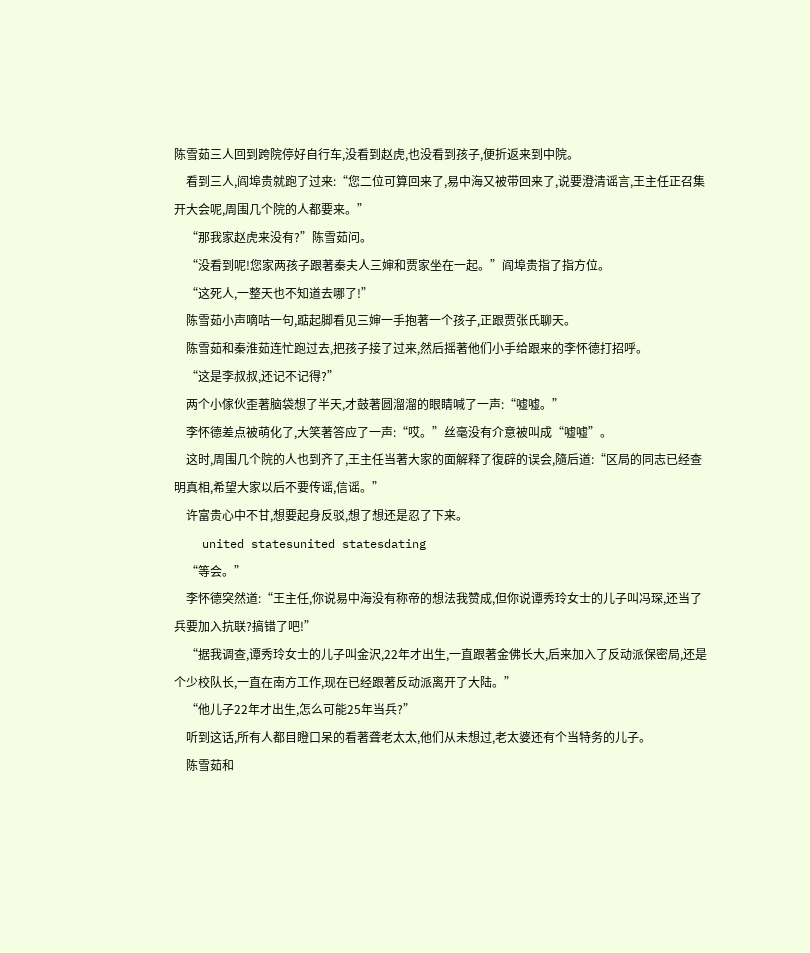陈雪茹三人回到跨院停好自行车,没看到赵虎,也没看到孩子,便折返来到中院。
    看到三人,阎埠贵就跑了过来:“您二位可算回来了,易中海又被带回来了,说要澄清谣言,王主任正召集开大会呢,周围几个院的人都要来。”
    “那我家赵虎来没有?”陈雪茹问。
    “没看到呢!您家两孩子跟著秦夫人三婶和贾家坐在一起。”阎埠贵指了指方位。
    “这死人,一整天也不知道去哪了!”
    陈雪茹小声嘀咕一句,踮起脚看见三婶一手抱著一个孩子,正跟贾张氏聊天。
    陈雪茹和秦淮茹连忙跑过去,把孩子接了过来,然后摇著他们小手给跟来的李怀德打招呼。
    “这是李叔叔,还记不记得?”
    两个小傢伙歪著脑袋想了半天,才鼓著圆溜溜的眼睛喊了一声:“嘘嘘。”
    李怀德差点被萌化了,大笑著答应了一声:“哎。”丝毫没有介意被叫成“嘘嘘”。
    这时,周围几个院的人也到齐了,王主任当著大家的面解释了復辟的误会,隨后道:“区局的同志已经查明真相,希望大家以后不要传谣,信谣。”
    许富贵心中不甘,想要起身反驳,想了想还是忍了下来。
    united statesunited statesdating
    “等会。”
    李怀德突然道:“王主任,你说易中海没有称帝的想法我赞成,但你说谭秀玲女士的儿子叫冯琛,还当了兵要加入抗联?搞错了吧!”
    “据我调查,谭秀玲女士的儿子叫金沢,22年才出生,一直跟著金佛长大,后来加入了反动派保密局,还是个少校队长,一直在南方工作,现在已经跟著反动派离开了大陆。”
    “他儿子22年才出生,怎么可能25年当兵?”
    听到这话,所有人都目瞪口呆的看著聋老太太,他们从未想过,老太婆还有个当特务的儿子。
    陈雪茹和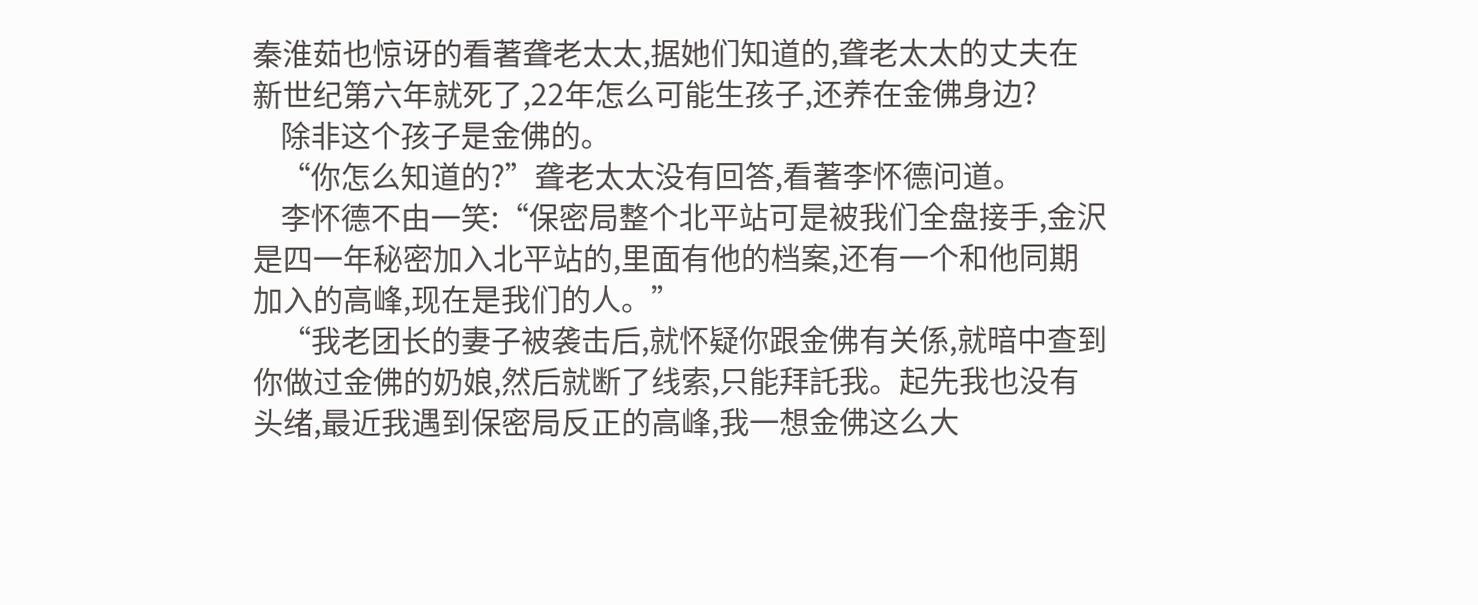秦淮茹也惊讶的看著聋老太太,据她们知道的,聋老太太的丈夫在新世纪第六年就死了,22年怎么可能生孩子,还养在金佛身边?
    除非这个孩子是金佛的。
    “你怎么知道的?”聋老太太没有回答,看著李怀德问道。
    李怀德不由一笑:“保密局整个北平站可是被我们全盘接手,金沢是四一年秘密加入北平站的,里面有他的档案,还有一个和他同期加入的高峰,现在是我们的人。”
    “我老团长的妻子被袭击后,就怀疑你跟金佛有关係,就暗中查到你做过金佛的奶娘,然后就断了线索,只能拜託我。起先我也没有头绪,最近我遇到保密局反正的高峰,我一想金佛这么大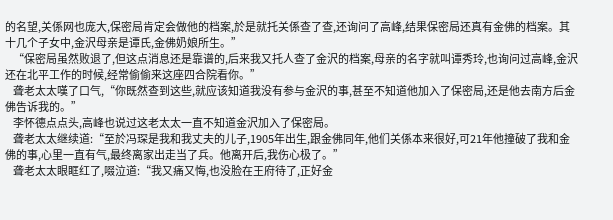的名望,关係网也庞大,保密局肯定会做他的档案,於是就托关係查了查,还询问了高峰,结果保密局还真有金佛的档案。其十几个子女中,金沢母亲是谭氏,金佛奶娘所生。”
    “保密局虽然败退了,但这点消息还是靠谱的,后来我又托人查了金沢的档案,母亲的名字就叫谭秀玲,也询问过高峰,金沢还在北平工作的时候,经常偷偷来这座四合院看你。”
    聋老太太嘆了口气,“你既然查到这些,就应该知道我没有参与金沢的事,甚至不知道他加入了保密局,还是他去南方后金佛告诉我的。”
    李怀德点点头,高峰也说过这老太太一直不知道金沢加入了保密局。
    聋老太太继续道:“至於冯琛是我和我丈夫的儿子,1905年出生,跟金佛同年,他们关係本来很好,可21年他撞破了我和金佛的事,心里一直有气,最终离家出走当了兵。他离开后,我伤心极了。”
    聋老太太眼眶红了,啜泣道:“我又痛又悔,也没脸在王府待了,正好金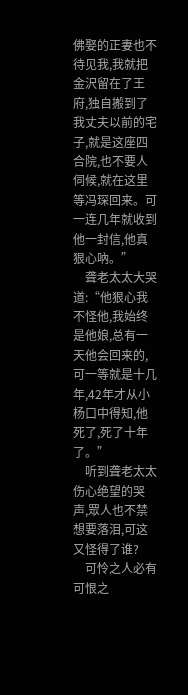佛娶的正妻也不待见我,我就把金沢留在了王府,独自搬到了我丈夫以前的宅子,就是这座四合院,也不要人伺候,就在这里等冯琛回来。可一连几年就收到他一封信,他真狠心吶。”
    聋老太太大哭道:“他狠心我不怪他,我始终是他娘,总有一天他会回来的,可一等就是十几年,42年才从小杨口中得知,他死了,死了十年了。”
    听到聋老太太伤心绝望的哭声,眾人也不禁想要落泪,可这又怪得了谁?
    可怜之人必有可恨之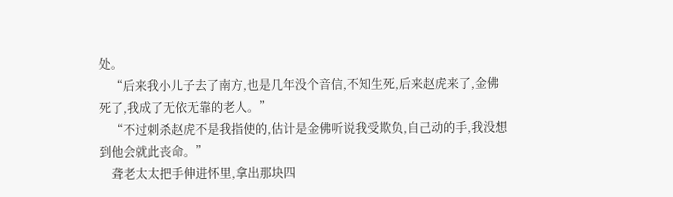处。
    “后来我小儿子去了南方,也是几年没个音信,不知生死,后来赵虎来了,金佛死了,我成了无依无靠的老人。”
    “不过刺杀赵虎不是我指使的,估计是金佛听说我受欺负,自己动的手,我没想到他会就此丧命。”
    聋老太太把手伸进怀里,拿出那块四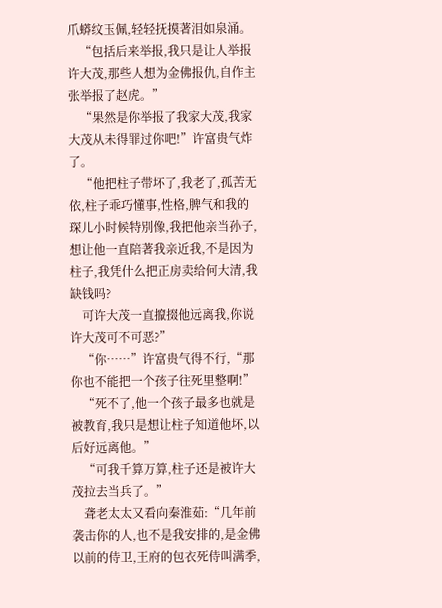爪蟒纹玉佩,轻轻抚摸著泪如泉涌。
    “包括后来举报,我只是让人举报许大茂,那些人想为金佛报仇,自作主张举报了赵虎。”
    “果然是你举报了我家大茂,我家大茂从未得罪过你吧!”许富贵气炸了。
    “他把柱子带坏了,我老了,孤苦无依,柱子乖巧懂事,性格,脾气和我的琛儿小时候特別像,我把他亲当孙子,想让他一直陪著我亲近我,不是因为柱子,我凭什么把正房卖给何大清,我缺钱吗?
    可许大茂一直攛掇他远离我,你说许大茂可不可恶?”
    “你……”许富贵气得不行,“那你也不能把一个孩子往死里整啊!”
    “死不了,他一个孩子最多也就是被教育,我只是想让柱子知道他坏,以后好远离他。”
    “可我千算万算,柱子还是被许大茂拉去当兵了。”
    聋老太太又看向秦淮茹:“几年前袭击你的人,也不是我安排的,是金佛以前的侍卫,王府的包衣死侍叫满季,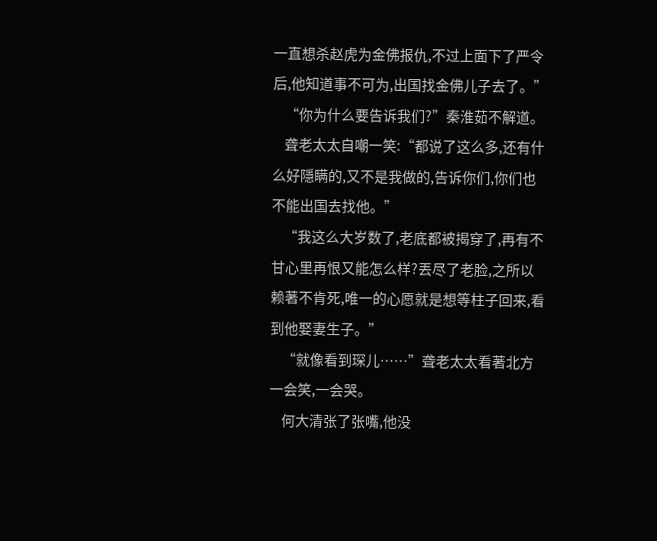一直想杀赵虎为金佛报仇,不过上面下了严令后,他知道事不可为,出国找金佛儿子去了。”
    “你为什么要告诉我们?”秦淮茹不解道。
    聋老太太自嘲一笑:“都说了这么多,还有什么好隱瞒的,又不是我做的,告诉你们,你们也不能出国去找他。”
    “我这么大岁数了,老底都被揭穿了,再有不甘心里再恨又能怎么样?丟尽了老脸,之所以赖著不肯死,唯一的心愿就是想等柱子回来,看到他娶妻生子。”
    “就像看到琛儿……”聋老太太看著北方一会笑,一会哭。
    何大清张了张嘴,他没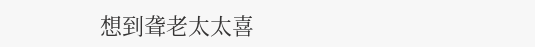想到聋老太太喜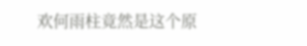欢何雨柱竟然是这个原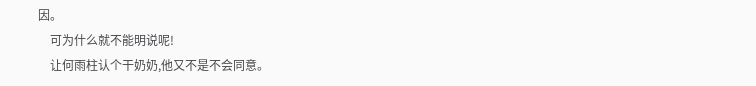因。
    可为什么就不能明说呢!
    让何雨柱认个干奶奶,他又不是不会同意。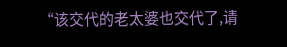“该交代的老太婆也交代了,请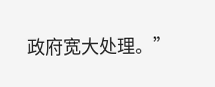政府宽大处理。”